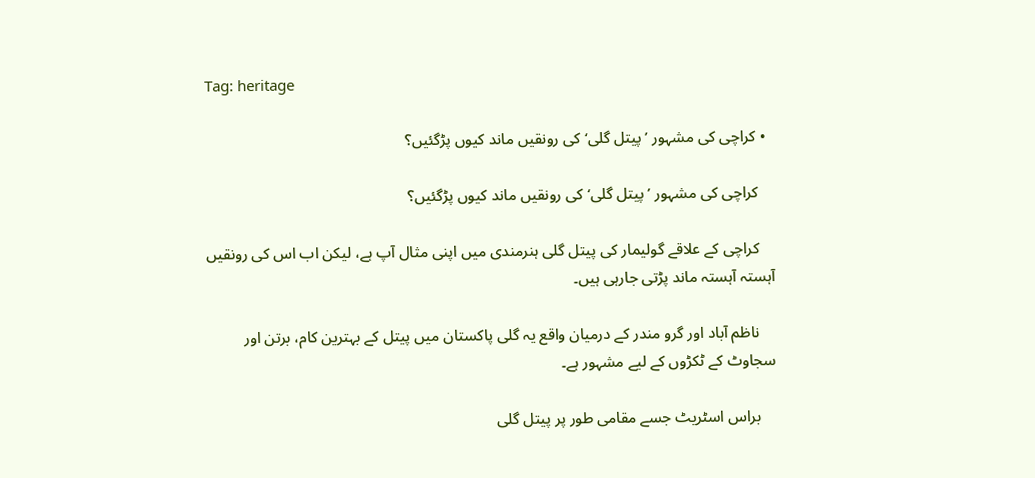Tag: heritage

  • کراچی کی مشہور ’پیتل گلی‘ کی رونقیں ماند کیوں پڑگئیں؟

    کراچی کی مشہور ’پیتل گلی‘ کی رونقیں ماند کیوں پڑگئیں؟

    کراچی کے علاقے گولیمار کی پیتل گلی ہنرمندی میں اپنی مثال آپ ہے، لیکن اب اس کی رونقیں آہستہ آہستہ ماند پڑتی جارہی ہیں۔

    ناظم آباد اور گرو مندر کے درمیان واقع یہ گلی پاکستان میں پیتل کے بہترین کام، برتن اور سجاوٹ کے ٹکڑوں کے لیے مشہور ہے۔

    براس اسٹریٹ جسے مقامی طور پر پیتل گلی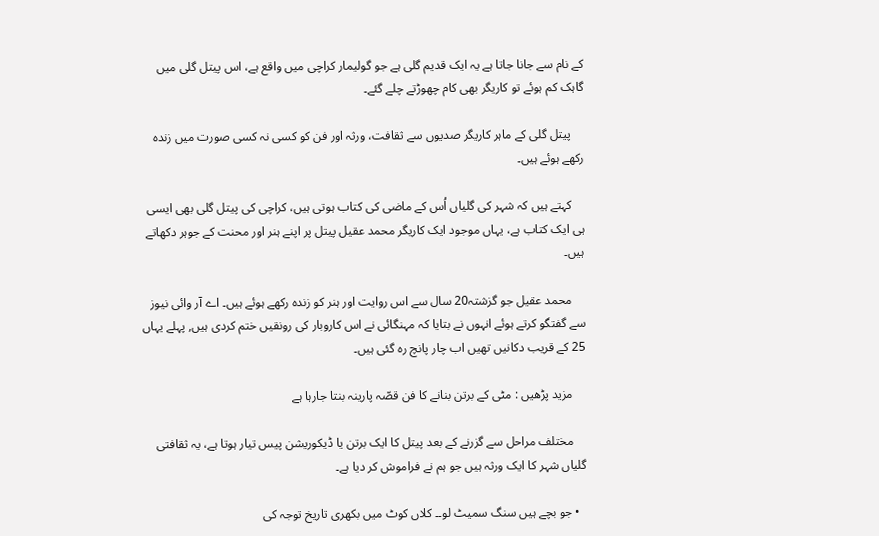کے نام سے جانا جاتا ہے یہ ایک قدیم گلی ہے جو گولیمار کراچی میں واقع ہے، اس پیتل گلی میں گاہک کم ہوئے تو کاریگر بھی کام چھوڑتے چلے گئے۔

    پیتل گلی کے ماہر کاریگر صدیوں سے ثقافت، ورثہ اور فن کو کسی نہ کسی صورت میں زندہ رکھے ہوئے ہیں۔

    کہتے ہیں کہ شہر کی گلیاں اُس کے ماضی کی کتاب ہوتی ہیں، کراچی کی پیتل گلی بھی ایسی ہی ایک کتاب ہے، یہاں موجود ایک کاریگر محمد عقیل پیتل پر اپنے ہنر اور محنت کے جوہر دکھاتے ہیں۔

    محمد عقیل جو گزشتہ20 سال سے اس روایت اور ہنر کو زندہ رکھے ہوئے ہیں۔ اے آر وائی نیوز سے گفتگو کرتے ہوئے انہوں نے بتایا کہ مہنگائی نے اس کاروبار کی رونقیں ختم کردی ہیں, پہلے یہاں 25 کے قریب دکانیں تھیں اب چار پانچ رہ گئی ہیں۔

    مزید پڑھیں : مٹی کے برتن بنانے کا فن قصّہ پارینہ بنتا جارہا ہے

    مختلف مراحل سے گزرنے کے بعد پیتل کا ایک برتن یا ڈیکوریشن پیس تیار ہوتا ہے، یہ ثقافتی گلیاں شہر کا ایک ورثہ ہیں جو ہم نے فراموش کر دیا ہے۔

  • جو بچے ہیں سنگ سمیٹ لو۔۔ کلاں کوٹ میں بکھری تاریخ توجہ کی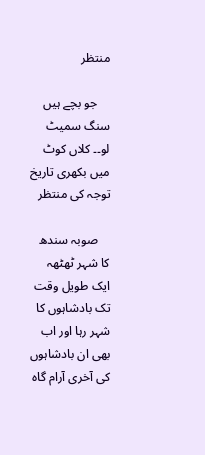منتظر

    جو بچے ہیں سنگ سمیٹ لو۔۔ کلاں کوٹ میں بکھری تاریخ توجہ کی منتظر

    صوبہ سندھ کا شہر ٹھٹھہ ایک طویل وقت تک بادشاہوں کا شہر رہا اور اب بھی ان بادشاہوں کی آخری آرام گاہ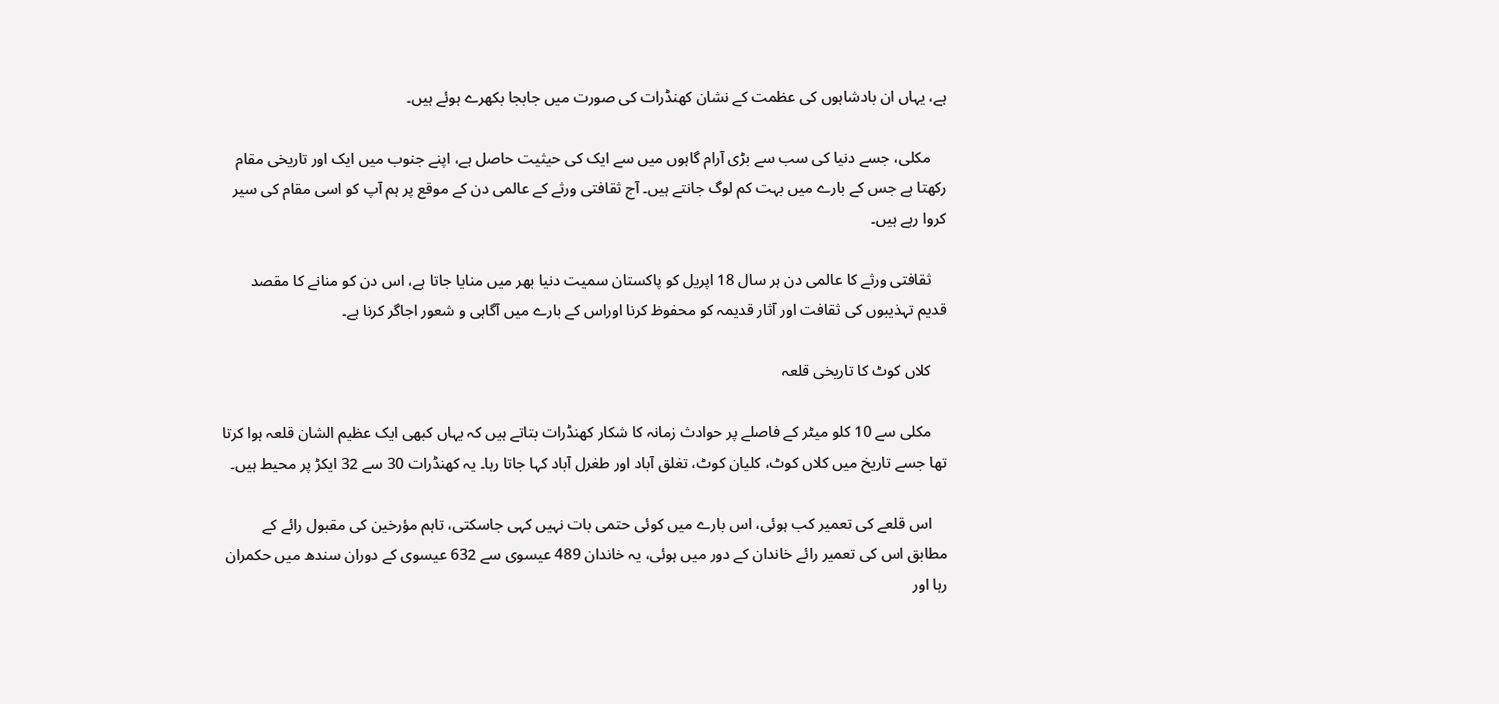ہے، یہاں ان بادشاہوں کی عظمت کے نشان کھنڈرات کی صورت میں جابجا بکھرے ہوئے ہیں۔

    مکلی، جسے دنیا کی سب سے بڑی آرام گاہوں میں سے ایک کی حیثیت حاصل ہے، اپنے جنوب میں ایک اور تاریخی مقام رکھتا ہے جس کے بارے میں بہت کم لوگ جانتے ہیں۔ آج ثقافتی ورثے کے عالمی دن کے موقع پر ہم آپ کو اسی مقام کی سیر کروا رہے ہیں۔

    ثقافتی ورثے کا عالمی دن ہر سال 18 اپریل کو پاکستان سمیت دنیا بھر میں منایا جاتا ہے، اس دن کو منانے کا مقصد قدیم تہذیبوں کی ثقافت اور آثار قدیمہ کو محفوظ کرنا اوراس کے بارے میں آگاہی و شعور اجاگر کرنا ہے۔

    کلاں کوٹ کا تاریخی قلعہ

    مکلی سے 10 کلو میٹر کے فاصلے پر حوادث زمانہ کا شکار کھنڈرات بتاتے ہیں کہ یہاں کبھی ایک عظیم الشان قلعہ ہوا کرتا تھا جسے تاریخ میں کلاں کوٹ، کلیان کوٹ، تغلق آباد اور طغرل آباد کہا جاتا رہا۔ یہ کھنڈرات 30 سے 32 ایکڑ پر محیط ہیں۔

    اس قلعے کی تعمیر کب ہوئی، اس بارے میں کوئی حتمی بات نہیں کہی جاسکتی، تاہم مؤرخین کی مقبول رائے کے مطابق اس کی تعمیر رائے خاندان کے دور میں ہوئی، یہ خاندان 489 عیسوی سے 632 عیسوی کے دوران سندھ میں حکمران رہا اور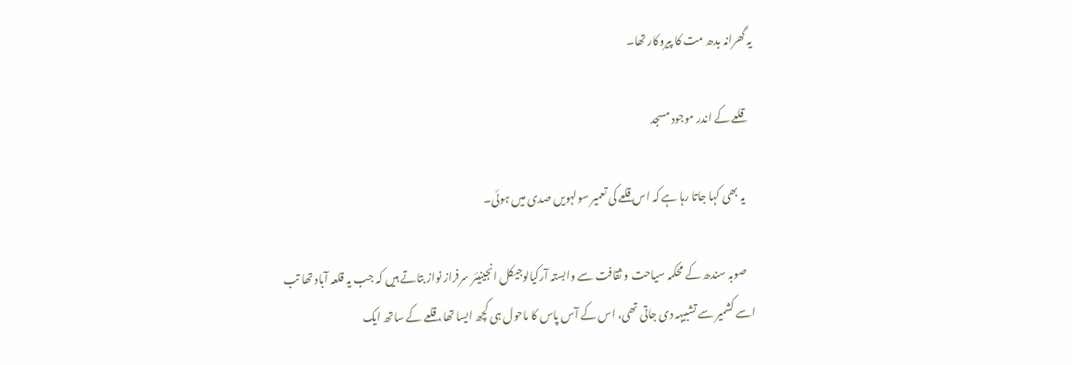یہ گھرانہ بدھ مت کا پیروکار تھا۔

    قلعے کے اندر موجود مسجد

    یہ بھی کہا جاتا رہا ہے کہ اس قلعے کی تعمیر سولہویں صدی میں ہوئی۔

    صوبہ سندھ کے محکمہ سیاحت و ثقافت سے وابستہ آرکیالوجیکل انجینیئر سرفراز نواز بتاتے ہیں کہ جب یہ قلعہ آباد تھا تب اسے کشمیر سے تشبیہہ دی جاتی تھی، اس کے آس پاس کا ماحول ہی کچھ ایسا تھا، قلعے کے ساتھ ایک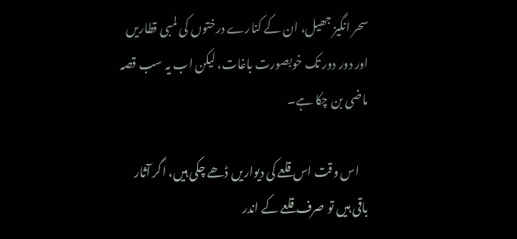سحر انگیز جھیل، ان کے کنارے درختوں کی لمبی قطاریں اور دور دور تک خوبصورت باغات، لیکن اب یہ سب قصہ ماضی بن چکا ہے۔

    اس وقت اس قلعے کی دیواریں ڈھے چکی ہیں، اگر آثار باقی ہیں تو صرف قلعے کے اندر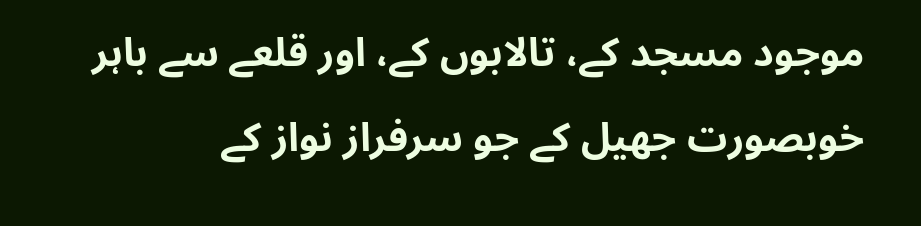موجود مسجد کے، تالابوں کے، اور قلعے سے باہر خوبصورت جھیل کے جو سرفراز نواز کے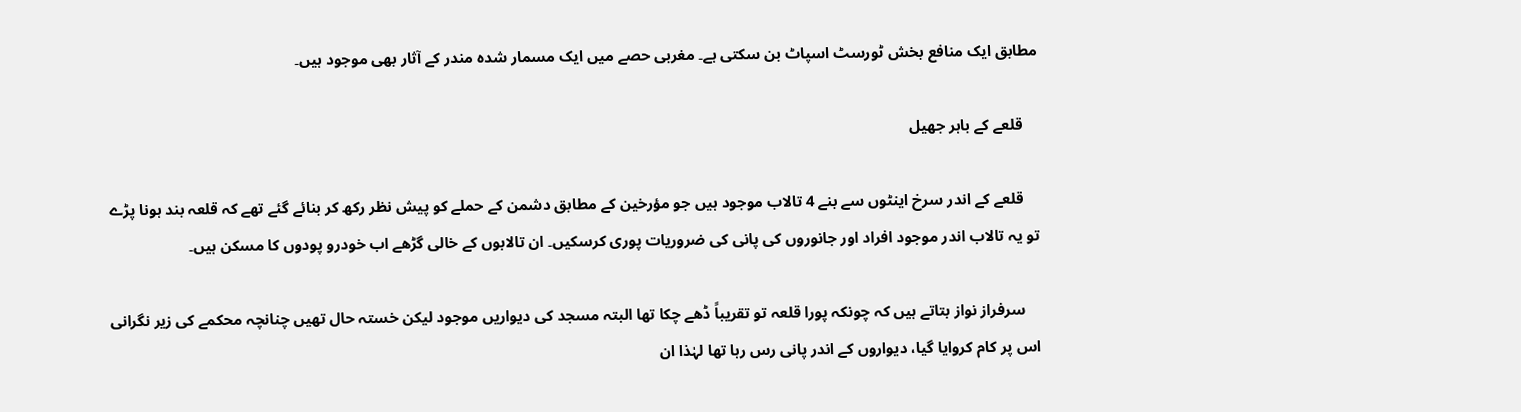مطابق ایک منافع بخش ٹورسٹ اسپاٹ بن سکتی ہے۔ مغربی حصے میں ایک مسمار شدہ مندر کے آثار بھی موجود ہیں۔

    قلعے کے باہر جھیل

    قلعے کے اندر سرخ اینٹوں سے بنے 4 تالاب موجود ہیں جو مؤرخین کے مطابق دشمن کے حملے کو پیش نظر رکھ کر بنائے گئے تھے کہ قلعہ بند ہونا پڑے تو یہ تالاب اندر موجود افراد اور جانوروں کی پانی کی ضروریات پوری کرسکیں۔ ان تالابوں کے خالی گڑھے اب خودرو پودوں کا مسکن ہیں۔

    سرفراز نواز بتاتے ہیں کہ چونکہ پورا قلعہ تو تقریباً ڈھے چکا تھا البتہ مسجد کی دیواریں موجود لیکن خستہ حال تھیں چنانچہ محکمے کی زیر نگرانی اس پر کام کروایا گیا، دیواروں کے اندر پانی رس رہا تھا لہٰذا ان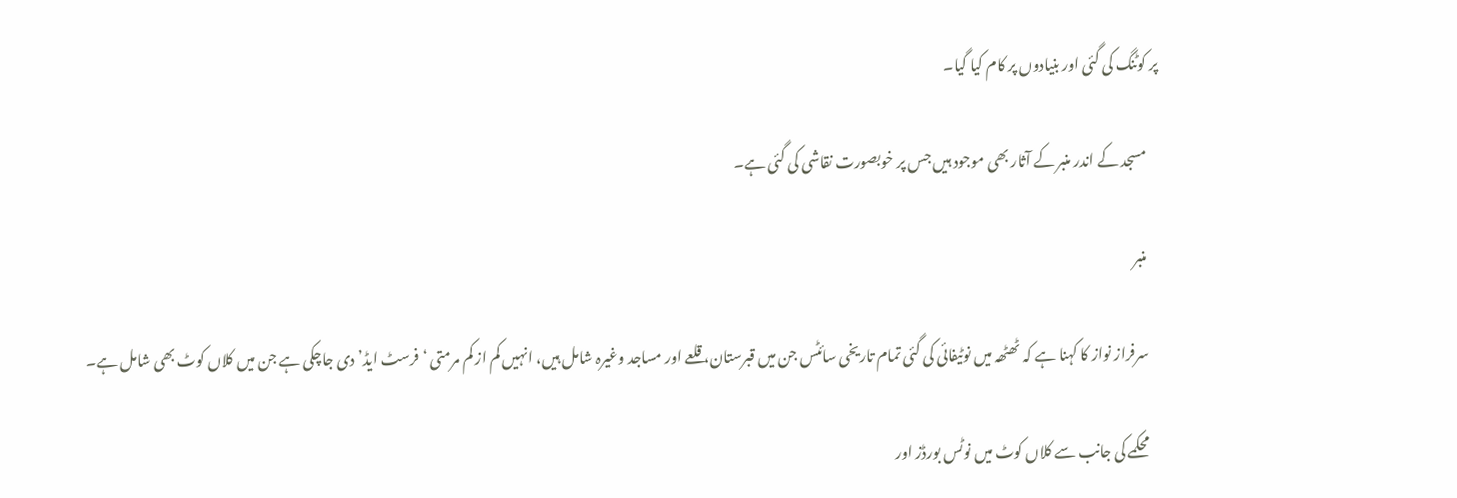پر کوٹنگ کی گئی اور بنیادوں پر کام کیا گیا۔

    مسجد کے اندر منبر کے آثار بھی موجود ہیں جس پر خوبصورت نقاشی کی گئی ہے۔

    منبر

    سرفراز نواز کا کہنا ہے کہ ٹھٹھہ میں نوٹیفائی کی گئی تمام تاریخی سائٹس جن میں قبرستان، قلعے اور مساجد وغیرہ شامل ہیں، انہیں کم از کم مرمتی ‘فرسٹ ایڈ’ دی جاچکی ہے جن میں کلاں کوٹ بھی شامل ہے۔

    محکمے کی جانب سے کلاں کوٹ میں نوٹس بورڈز اور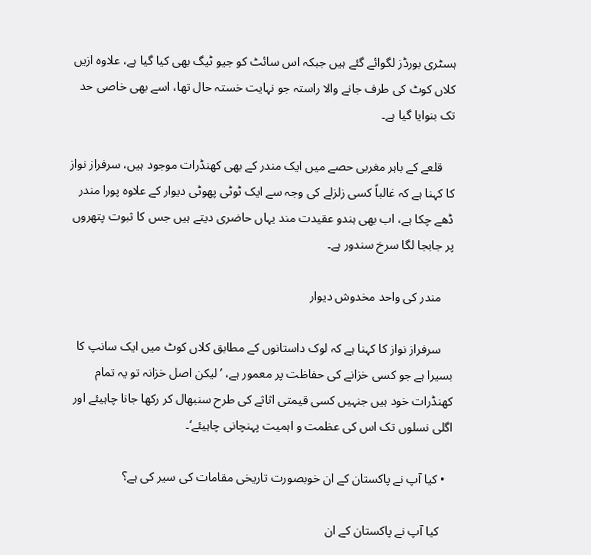ہسٹری بورڈز لگوائے گئے ہیں جبکہ اس سائٹ کو جیو ٹیگ بھی کیا گیا ہے، علاوہ ازیں کلاں کوٹ کی طرف جانے والا راستہ جو نہایت خستہ حال تھا، اسے بھی خاصی حد تک بنوایا گیا ہے۔

    قلعے کے باہر مغربی حصے میں ایک مندر کے بھی کھنڈرات موجود ہیں، سرفراز نواز کا کہنا ہے کہ غالباً کسی زلزلے کی وجہ سے ایک ٹوٹی پھوٹی دیوار کے علاوہ پورا مندر ڈھے چکا ہے، اب بھی ہندو عقیدت مند یہاں حاضری دیتے ہیں جس کا ثبوت پتھروں پر جابجا لگا سرخ سندور ہے۔

    مندر کی واحد مخدوش دیوار

    سرفراز نواز کا کہنا ہے کہ لوک داستانوں کے مطابق کلاں کوٹ میں ایک سانپ کا بسیرا ہے جو کسی خزانے کی حفاظت پر معمور ہے، ’لیکن اصل خزانہ تو یہ تمام کھنڈرات خود ہیں جنہیں کسی قیمتی اثاثے کی طرح سنبھال کر رکھا جانا چاہیئے اور اگلی نسلوں تک اس کی عظمت و اہمیت پہنچانی چاہیئے‘۔

  • کیا آپ نے پاکستان کے ان خوبصورت تاریخی مقامات کی سیر کی ہے؟

    کیا آپ نے پاکستان کے ان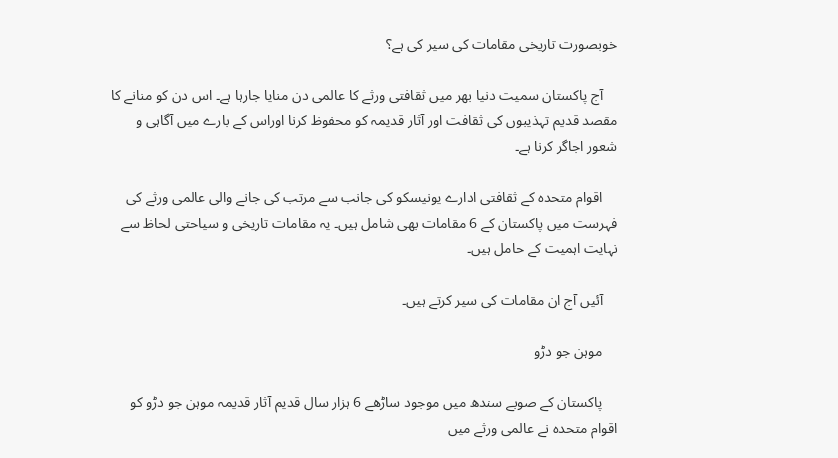خوبصورت تاریخی مقامات کی سیر کی ہے؟

    آج پاکستان سمیت دنیا بھر میں ثقافتی ورثے کا عالمی دن منایا جارہا ہے۔ اس دن کو منانے کا مقصد قدیم تہذیبوں کی ثقافت اور آثار قدیمہ کو محفوظ کرنا اوراس کے بارے میں آگاہی و شعور اجاگر کرنا ہے۔

    اقوام متحدہ کے ثقافتی ادارے یونیسکو کی جانب سے مرتب کی جانے والی عالمی ورثے کی فہرست میں پاکستان کے 6 مقامات بھی شامل ہیں۔ یہ مقامات تاریخی و سیاحتی لحاظ سے نہایت اہمیت کے حامل ہیں۔

    آئیں آج ان مقامات کی سیر کرتے ہیں۔

    موہن جو دڑو

    پاکستان کے صوبے سندھ میں موجود ساڑھے 6 ہزار سال قدیم آثار قدیمہ موہن جو دڑو کو اقوام متحدہ نے عالمی ورثے میں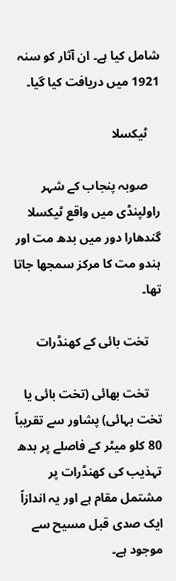شامل کیا ہے۔ ان آثار کو سنہ 1921 میں دریافت کیا گیا۔

    ٹیکسلا

    صوبہ پنجاب کے شہر راولپنڈی میں واقع ٹیکسلا گندھارا دور میں بدھ مت اور ہندو مت کا مرکز سمجھا جاتا تھا۔

    تخت بائی کے کھنڈرات

    تخت بھائی (تخت بائی یا تخت بہائی) پشاور سے تقریباً 80 کلو میٹر کے فاصلے پر بدھ تہذیب کی کھنڈرات پر مشتمل مقام ہے اور یہ اندازاً ایک صدی قبل مسیح سے موجود ہے۔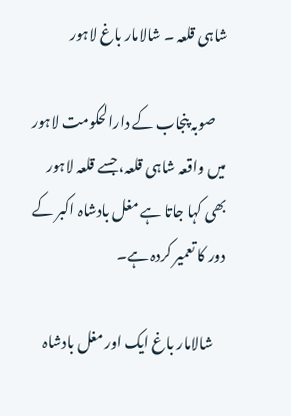شاہی قلعہ ۔ شالامار باغ لاہور

    صوبہ پنجاب کے دارالحکومت لاہور میں واقعہ شاہی قلعہ، جسے قلعہ لاہور بھی کہا جاتا ہے مغل بادشاہ اکبر کے دور کا تعمیر کردہ ہے۔

    شالامار باغ ایک اور مغل بادشاہ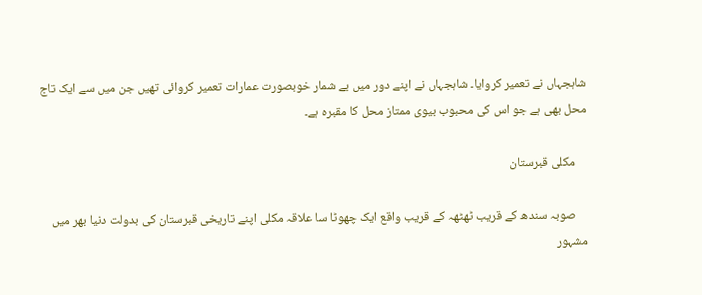شاہجہاں نے تعمیر کروایا۔ شاہجہاں نے اپنے دور میں بے شمار خوبصورت عمارات تعمیر کروائی تھیں جن میں سے ایک تاج محل بھی ہے جو اس کی محبوب بیوی ممتاز محل کا مقبرہ ہے۔

    مکلی قبرستان

    صوبہ سندھ کے قریب ٹھٹھہ کے قریب واقع ایک چھوٹا سا علاقہ مکلی اپنے تاریخی قبرستان کی بدولت دنیا بھر میں مشہور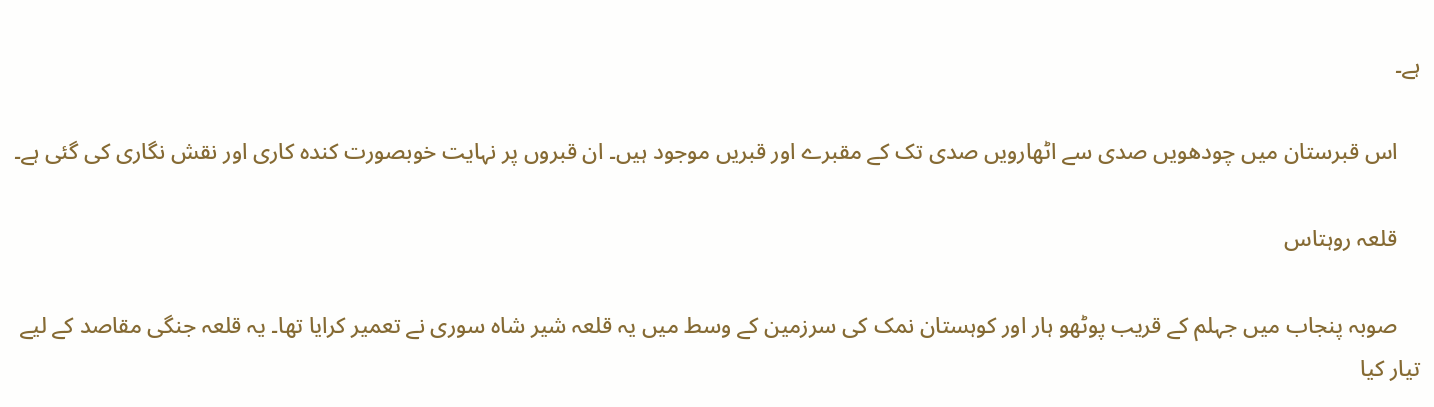ہے۔

    اس قبرستان میں چودھویں صدی سے اٹھارویں صدی تک کے مقبرے اور قبریں موجود ہیں۔ ان قبروں پر نہایت خوبصورت کندہ کاری اور نقش نگاری کی گئی ہے۔

    قلعہ روہتاس

    صوبہ پنجاب میں جہلم کے قریب پوٹھو ہار اور کوہستان نمک کی سرزمین کے وسط میں یہ قلعہ شیر شاہ سوری نے تعمیر کرایا تھا۔ یہ قلعہ جنگی مقاصد کے لیے تیار کیا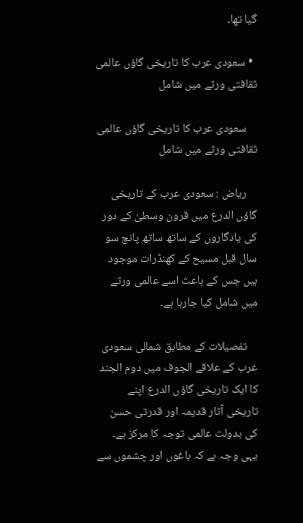گیا تھا۔

  • سعودی عرب کا تاریخی گاؤں عالمی ثقافتی ورثے میں شامل

    سعودی عرب کا تاریخی گاؤں عالمی ثقافتی ورثے میں شامل

    ریاض : سعودی عرب کے تاریخی گاؤں الدرع میں قرون وسطیٰ کے دور کی یادگاروں کے ساتھ ساتھ پانچ سو سال قبل مسیح کے کھنڈرات موجود ہیں جس کے باعث اسے عالمی ورثے میں شامل کیا جارہا ہے۔

    تفصیلات کے مطابق شمالی سعودی عرب کے علاقے الجوف میں دوم الجند کا ایک تاریخی گاؤں الدرع اپنے تاریخی آثار قدیمہ اور قدرتی حسن کی بدولت عالمی توجہ کا مرکز ہے۔ یہی وجہ ہے کہ باغوں اور چشموں سے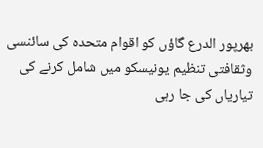بھرپور الدرع گاؤں کو اقوام متحدہ کی سائنسی وثقافتی تنظیم یونیسکو میں شامل کرنے کی تیاریاں کی جا رہی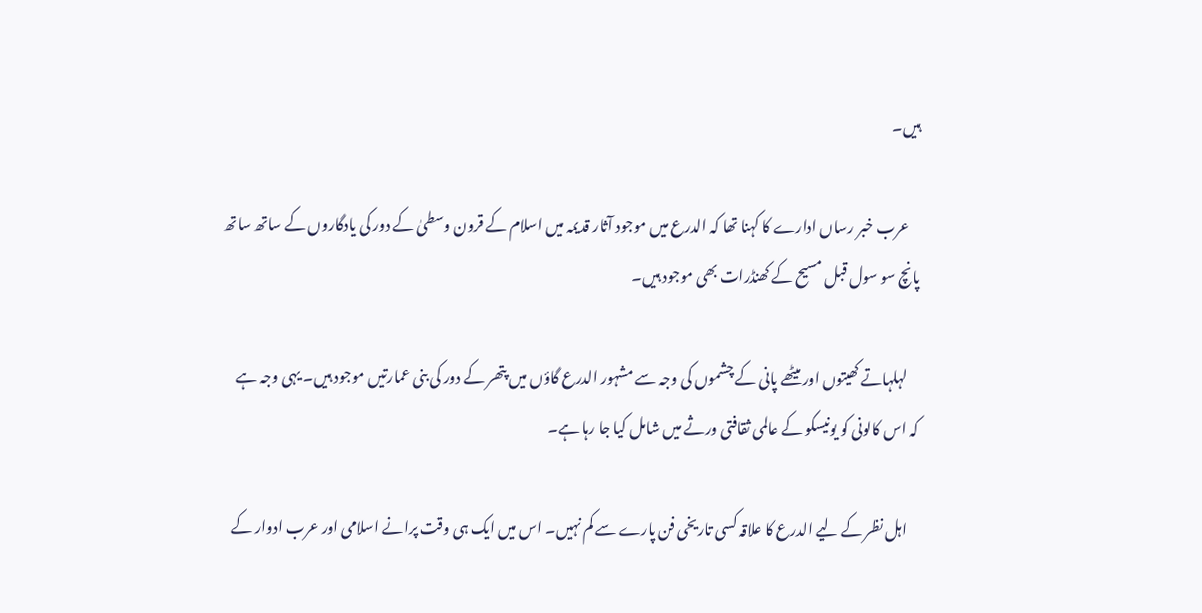ہیں۔

    عرب خبر رساں ادارے کا کہنا تھا کہ الدرع میں موجود آثار قدیمہ میں اسلام کے قرون وسطیٰ کے دور کی یادگاروں کے ساتھ ساتھ پانچ سو سول قبل مسیح کے کھنڈرات بھی موجود ہیں۔

    لہلہاتے کھیتوں اور میٹھے پانی کے چشموں کی وجہ سے مشہور الدرع گاؤں میں پتھر کے دور کی بنی عمارتیں موجود ہیں۔ یہی وجہ ہے کہ اس کالونی کو یونیسکو کے عالمی ثقافتی ورثے میں شامل کیا جا رہا ہے۔

    اہل نظر کے لیے الدرع کا علاقہ کسی تاریخی فن پارے سے کم نہیں۔ اس میں ایک ہی وقت پرانے اسلامی اور عرب ادوار کے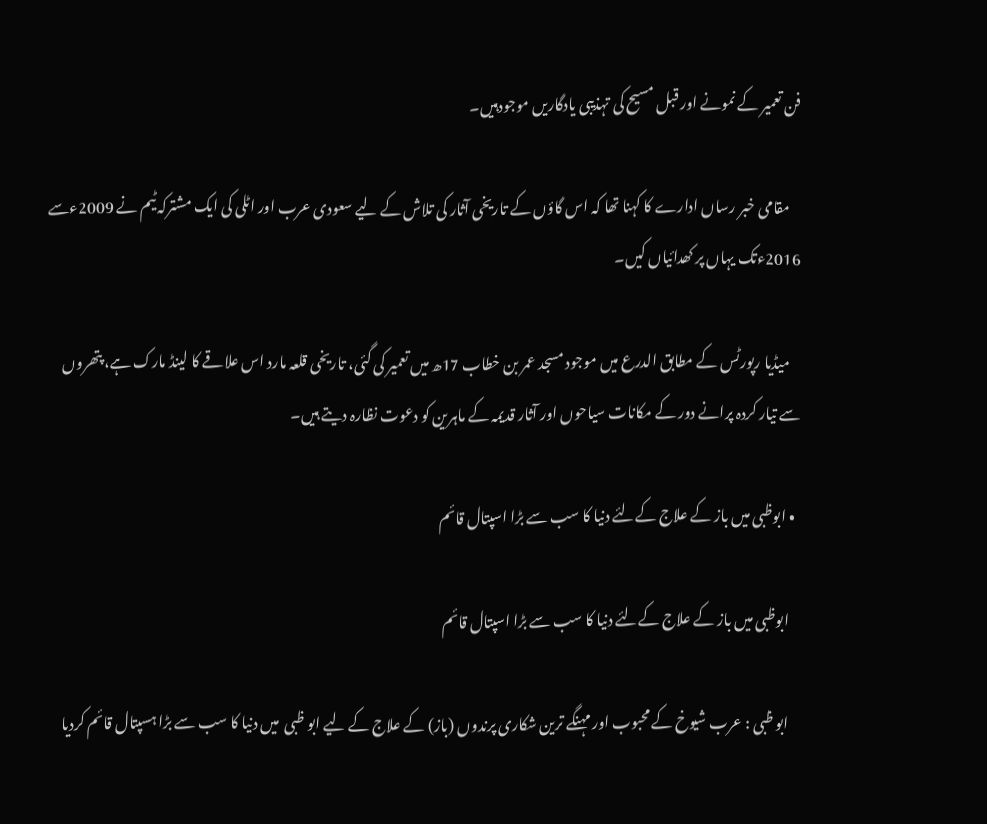فن تعمیر کے نمونے اور قبل مسیح کی تہذیبی یادگاریں موجودہیں۔

    مقامی خبر رساں ادارے کا کہنا تھا کہ اس گاؤں کے تاریخی آثار کی تلاش کے لیے سعودی عرب اور اٹلی کی ایک مشترکہ ٹیم نے 2009ءسے 2016ءتک یہاں پر کھدائیاں کیں۔

    میڈیا رپورٹس کے مطابق الدرع میں موجود مسجد عمر بن خطاب 17ھ میں تعمیر کی گئی، تاریخی قلعہ مارد اس علاقے کا لینڈ مارک ہے، پتھروں سے تیار کردہ پرانے دور کے مکانات سیاحوں اور آثار قدیمہ کے ماہرین کو دعوت نظارہ دیتے ہیں۔

  • ابوظبی میں باز کے علاج کےلئے دنیا کا سب سے بڑا اسپتال قائم

    ابوظبی میں باز کے علاج کےلئے دنیا کا سب سے بڑا اسپتال قائم

    ابو ظبی : عرب شیوخ کے محبوب اور مہنگے ترین شکاری پرندوں (باز) کے علاج کے لیے ابو ظبی  میں دنیا کا سب سے بڑا ہسپتال قائم کردیا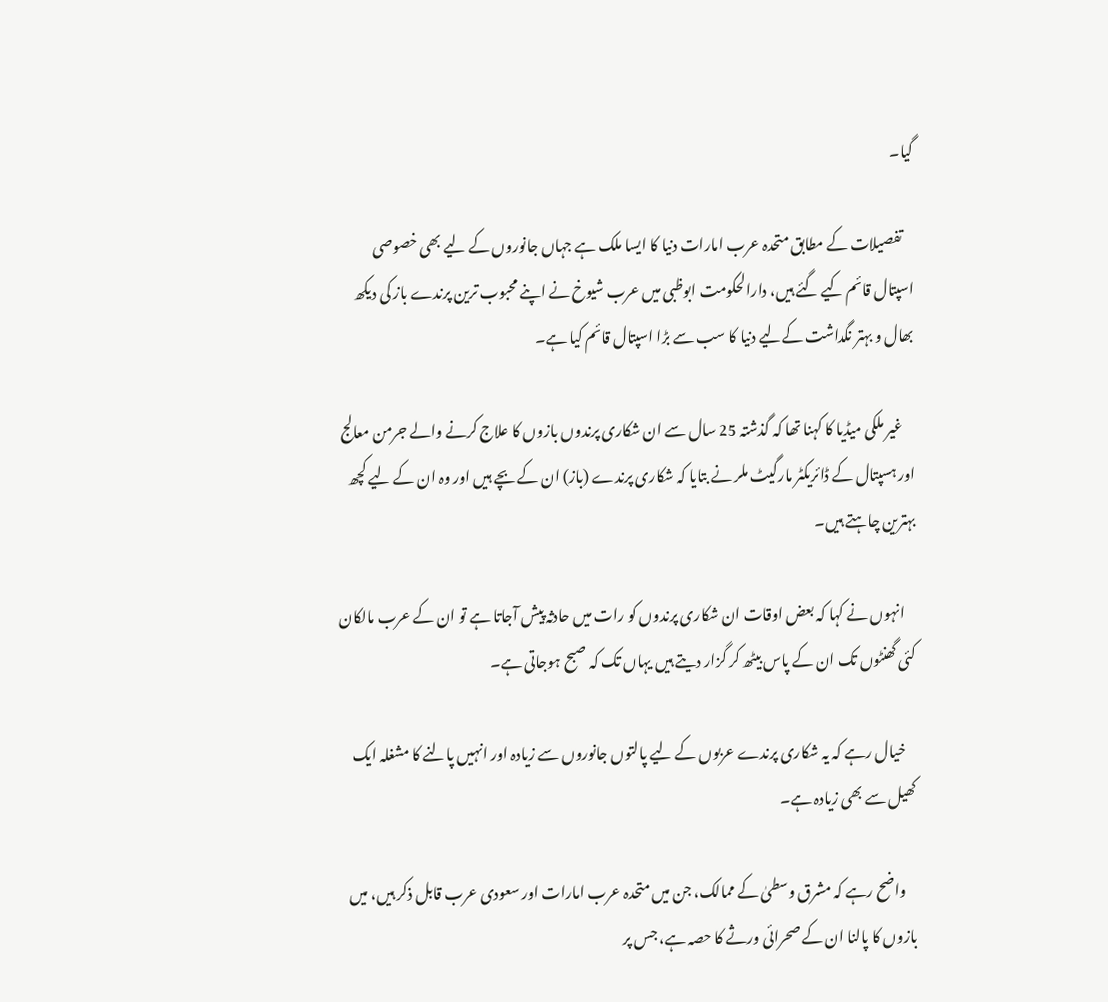گیا۔

    تفصیلات کے مطابق متحدہ عرب امارات دنیا کا ایسا ملک ہے جہاں جانوروں کے لیے بھی خصوصی اسپتال قائم کیے گئے ہیں، دارالحکومت ابوظبی میں عرب شیوخ نے اپنے محبوب ترین پرندے باز کی دیکھ بھال و بہتر نگداشت کےلیے دنیا کا سب سے بڑا اسپتال قائم کیا ہے۔

    غیر ملکی میڈیا کا کہنا تھا کہ گذشتہ 25 سال سے ان شکاری پرندوں بازوں کا علاج کرنے والے جرمن معالج اور ہسپتال کے ڈائریکٹر مارگیٹ ملر نے بتایا کہ شکاری پرندے (باز) ان کے بچے ہیں اور وہ ان کے لیے کچھ بہترین چاہتے ہیں۔

    انہوں نے کہا کہ بعض اوقات ان شکاری پرندوں کو رات میں حادثہ پیش آجاتا ہے تو ان کے عرب مالکان کئی گھنٹوں تک ان کے پاس بیٹھ کر گزار دیتے ہیں یہاں تک کہ صبح ہوجاتی ہے۔

    خیال رہے کہ یہ شکاری پرندے عربوں کے لیے پالتوں جانوروں سے زیادہ اور انہیں پالنے کا مشغلہ ایک کھیل سے بھی زیادہ ہے۔

    واضح رہے کہ مشرق وسطیٰ کے ممالک، جن میں متحدہ عرب امارات اور سعودی عرب قابل ذکر ہیں، میں بازوں کا پالنا ان کے صحرائی ورثے کا حصہ ہے، جس پر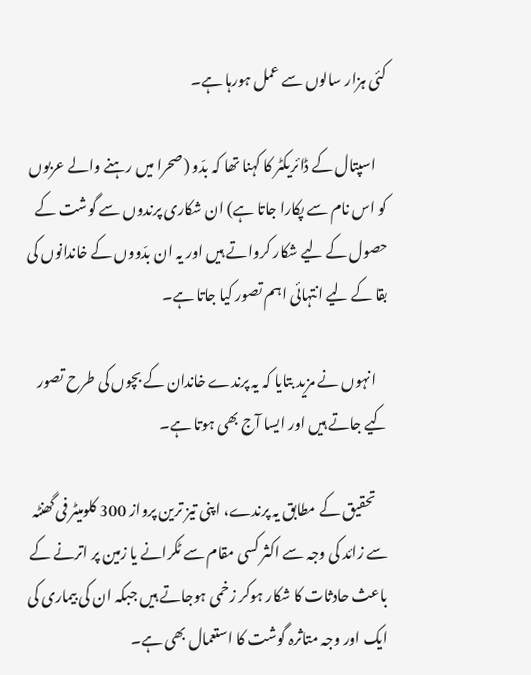کئی ہزار سالوں سے عمل ہورہا ہے۔

    اسپتال کے ڈائریکٹر کا کہنا تھا کہ بدّو (صحرا میں رہنے والے عربوں کو اس نام سے پکارا جاتا ہے) ان شکاری پرندوں سے گوشت کے حصول کے لیے شکار کرواتے ہیں اور یہ ان بدّووں کے خاندانوں کی بقا کے لیے انتہائی اہم تصور کیا جاتا ہے۔

    انہوں نے مزید بتایا کہ یہ پرندے خاندان کے بچوں کی طرح تصور کیے جاتے ہیں اور ایسا آج بھی ہوتا ہے۔

    تحقیق کے مطابق یہ پرندے، اپنی تیز ترین پرواز 300 کلومیٹر فی گھنٹہ سے زائد کی وجہ سے اکثر کسی مقام سے ٹکرانے یا زمین پر اترنے کے باعث حادثات کا شکار ہوکر زخمی ہوجاتے ہیں جبکہ ان کی بیماری کی ایک اور وجہ متاثرہ گوشت کا استعمال بھی ہے۔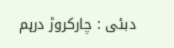دبئی : چارکروڑ درہم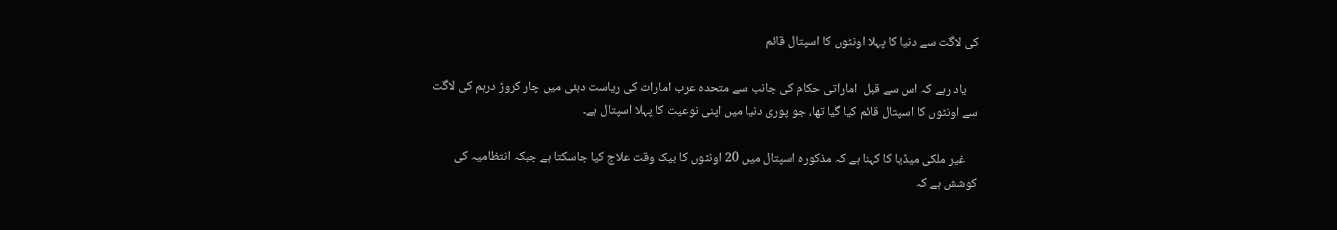کی لاگت سے دنیا کا پہلا اونٹوں کا اسپتال قائم

    یاد رہے کہ اس سے قبل  اماراتی حکام کی جانب سے متحدہ عرب امارات کی ریاست دبئی میں چار کروڑ درہم کی لاگت سے اونٹوں کا اسپتال قائم کیا گیا تھا، جو پوری دنیا میں اپنی نوعیت کا پہلا اسپتال ہے۔

    غیر ملکی میڈیا کا کہنا ہے کہ مذکورہ اسپتال میں 20 اونٹوں کا بیک وقت علاج کیا جاسکتا ہے جبکہ انتظامیہ کی کوشش ہے کہ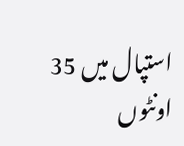استپال میں 35 اونٹوں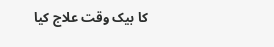کا بیک وقت علاج کیا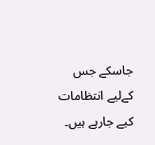جاسکے جس کےلیے انتظامات کیے جارہے ہیں۔